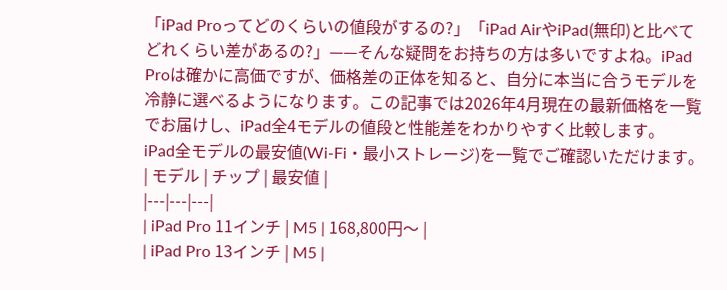「iPad Proってどのくらいの値段がするの?」「iPad AirやiPad(無印)と比べてどれくらい差があるの?」——そんな疑問をお持ちの方は多いですよね。iPad Proは確かに高価ですが、価格差の正体を知ると、自分に本当に合うモデルを冷静に選べるようになります。この記事では2026年4月現在の最新価格を一覧でお届けし、iPad全4モデルの値段と性能差をわかりやすく比較します。
iPad全モデルの最安値(Wi-Fi・最小ストレージ)を一覧でご確認いただけます。
| モデル | チップ | 最安値 |
|---|---|---|
| iPad Pro 11インチ | M5 | 168,800円〜 |
| iPad Pro 13インチ | M5 |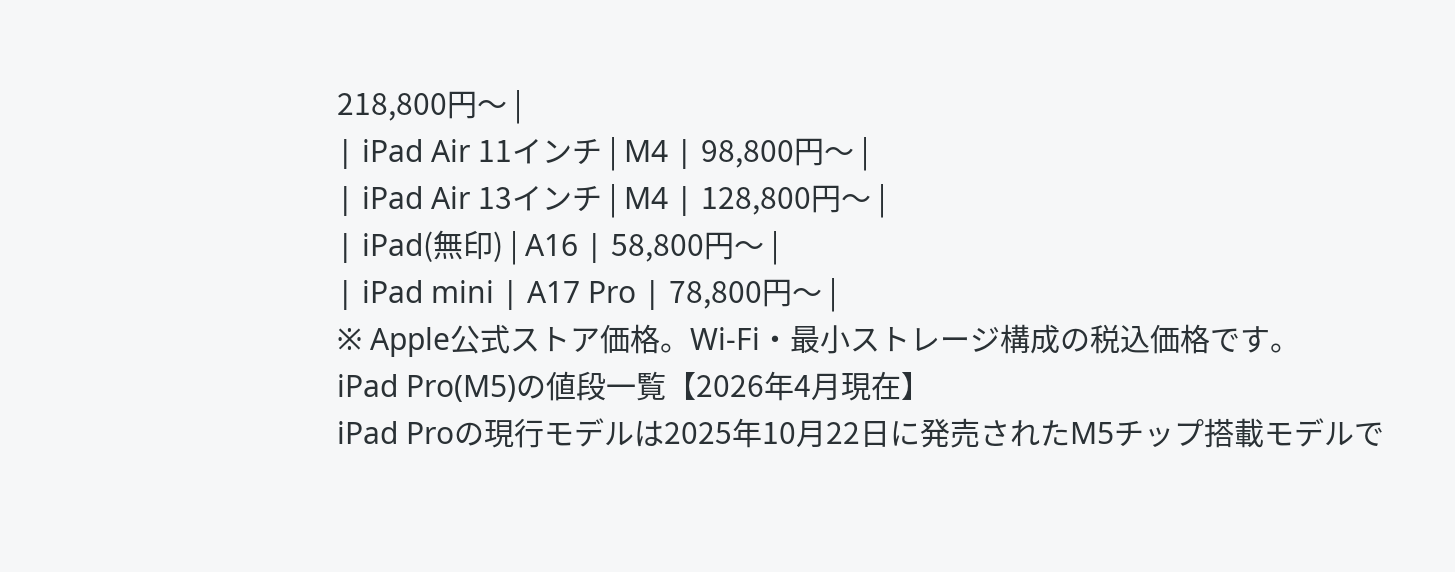218,800円〜 |
| iPad Air 11インチ | M4 | 98,800円〜 |
| iPad Air 13インチ | M4 | 128,800円〜 |
| iPad(無印) | A16 | 58,800円〜 |
| iPad mini | A17 Pro | 78,800円〜 |
※ Apple公式ストア価格。Wi-Fi・最小ストレージ構成の税込価格です。
iPad Pro(M5)の値段一覧【2026年4月現在】
iPad Proの現行モデルは2025年10月22日に発売されたM5チップ搭載モデルで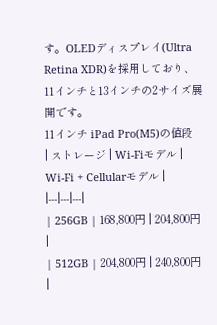す。OLEDディスプレイ(Ultra Retina XDR)を採用しており、11インチと13インチの2サイズ展開です。
11インチ iPad Pro(M5)の値段
| ストレージ | Wi-Fiモデル | Wi-Fi + Cellularモデル |
|---|---|---|
| 256GB | 168,800円 | 204,800円 |
| 512GB | 204,800円 | 240,800円 |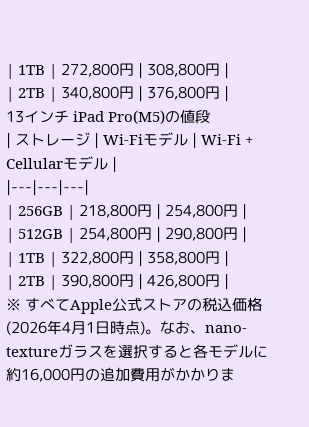| 1TB | 272,800円 | 308,800円 |
| 2TB | 340,800円 | 376,800円 |
13インチ iPad Pro(M5)の値段
| ストレージ | Wi-Fiモデル | Wi-Fi + Cellularモデル |
|---|---|---|
| 256GB | 218,800円 | 254,800円 |
| 512GB | 254,800円 | 290,800円 |
| 1TB | 322,800円 | 358,800円 |
| 2TB | 390,800円 | 426,800円 |
※ すべてApple公式ストアの税込価格(2026年4月1日時点)。なお、nano-textureガラスを選択すると各モデルに約16,000円の追加費用がかかりま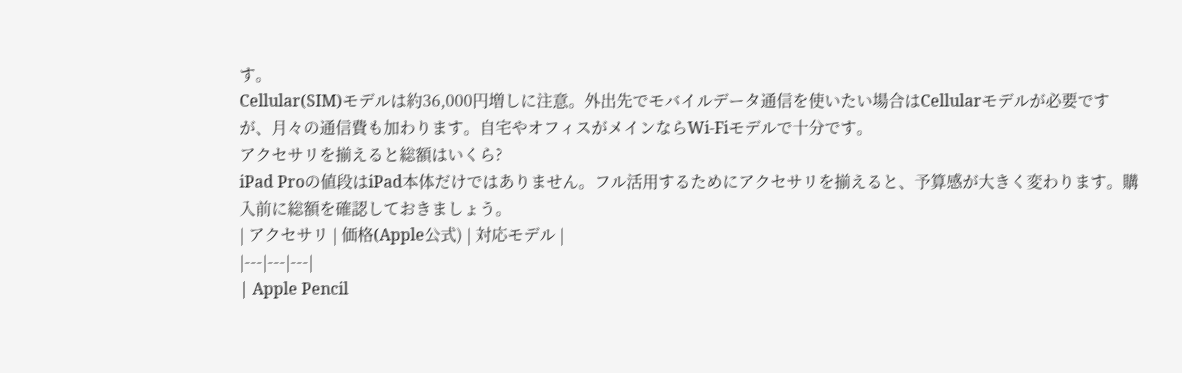す。
Cellular(SIM)モデルは約36,000円増しに注意。外出先でモバイルデータ通信を使いたい場合はCellularモデルが必要ですが、月々の通信費も加わります。自宅やオフィスがメインならWi-Fiモデルで十分です。
アクセサリを揃えると総額はいくら?
iPad Proの値段はiPad本体だけではありません。フル活用するためにアクセサリを揃えると、予算感が大きく変わります。購入前に総額を確認しておきましょう。
| アクセサリ | 価格(Apple公式) | 対応モデル |
|---|---|---|
| Apple Pencil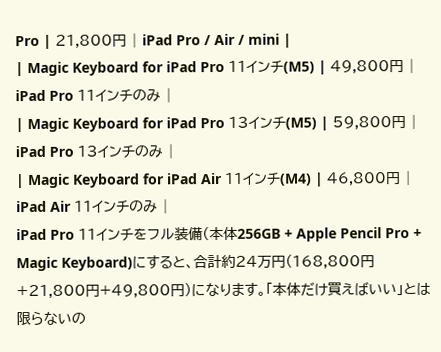Pro | 21,800円 | iPad Pro / Air / mini |
| Magic Keyboard for iPad Pro 11インチ(M5) | 49,800円 | iPad Pro 11インチのみ |
| Magic Keyboard for iPad Pro 13インチ(M5) | 59,800円 | iPad Pro 13インチのみ |
| Magic Keyboard for iPad Air 11インチ(M4) | 46,800円 | iPad Air 11インチのみ |
iPad Pro 11インチをフル装備(本体256GB + Apple Pencil Pro + Magic Keyboard)にすると、合計約24万円(168,800円+21,800円+49,800円)になります。「本体だけ買えばいい」とは限らないの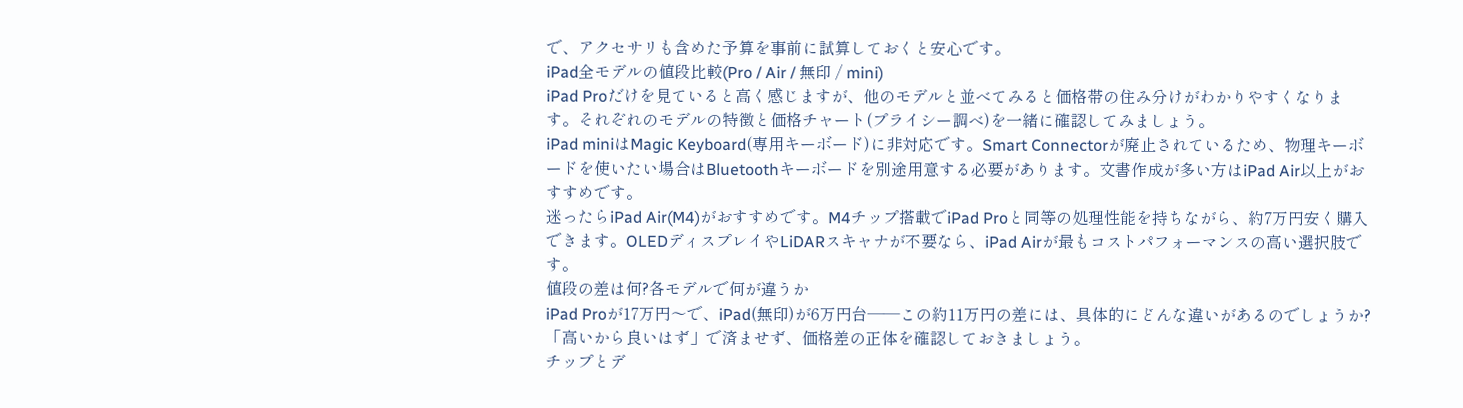で、アクセサリも含めた予算を事前に試算しておくと安心です。
iPad全モデルの値段比較(Pro / Air / 無印 / mini)
iPad Proだけを見ていると高く感じますが、他のモデルと並べてみると価格帯の住み分けがわかりやすくなります。それぞれのモデルの特徴と価格チャート(プライシー調べ)を一緒に確認してみましょう。
iPad miniはMagic Keyboard(専用キーボード)に非対応です。Smart Connectorが廃止されているため、物理キーボードを使いたい場合はBluetoothキーボードを別途用意する必要があります。文書作成が多い方はiPad Air以上がおすすめです。
迷ったらiPad Air(M4)がおすすめです。M4チップ搭載でiPad Proと同等の処理性能を持ちながら、約7万円安く購入できます。OLEDディスプレイやLiDARスキャナが不要なら、iPad Airが最もコストパフォーマンスの高い選択肢です。
値段の差は何?各モデルで何が違うか
iPad Proが17万円〜で、iPad(無印)が6万円台——この約11万円の差には、具体的にどんな違いがあるのでしょうか?「高いから良いはず」で済ませず、価格差の正体を確認しておきましょう。
チップとデ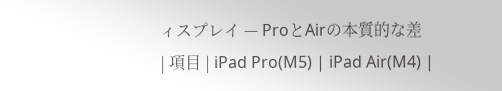ィスプレイ — ProとAirの本質的な差
| 項目 | iPad Pro(M5) | iPad Air(M4) |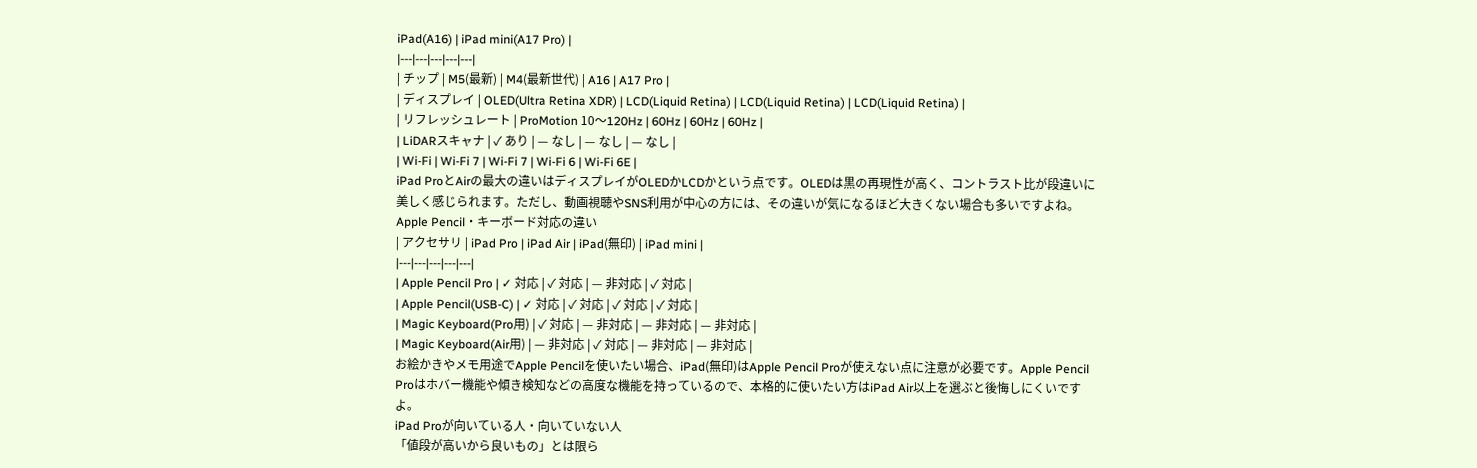iPad(A16) | iPad mini(A17 Pro) |
|---|---|---|---|---|
| チップ | M5(最新) | M4(最新世代) | A16 | A17 Pro |
| ディスプレイ | OLED(Ultra Retina XDR) | LCD(Liquid Retina) | LCD(Liquid Retina) | LCD(Liquid Retina) |
| リフレッシュレート | ProMotion 10〜120Hz | 60Hz | 60Hz | 60Hz |
| LiDARスキャナ | ✓ あり | — なし | — なし | — なし |
| Wi-Fi | Wi-Fi 7 | Wi-Fi 7 | Wi-Fi 6 | Wi-Fi 6E |
iPad ProとAirの最大の違いはディスプレイがOLEDかLCDかという点です。OLEDは黒の再現性が高く、コントラスト比が段違いに美しく感じられます。ただし、動画視聴やSNS利用が中心の方には、その違いが気になるほど大きくない場合も多いですよね。
Apple Pencil・キーボード対応の違い
| アクセサリ | iPad Pro | iPad Air | iPad(無印) | iPad mini |
|---|---|---|---|---|
| Apple Pencil Pro | ✓ 対応 | ✓ 対応 | — 非対応 | ✓ 対応 |
| Apple Pencil(USB-C) | ✓ 対応 | ✓ 対応 | ✓ 対応 | ✓ 対応 |
| Magic Keyboard(Pro用) | ✓ 対応 | — 非対応 | — 非対応 | — 非対応 |
| Magic Keyboard(Air用) | — 非対応 | ✓ 対応 | — 非対応 | — 非対応 |
お絵かきやメモ用途でApple Pencilを使いたい場合、iPad(無印)はApple Pencil Proが使えない点に注意が必要です。Apple Pencil Proはホバー機能や傾き検知などの高度な機能を持っているので、本格的に使いたい方はiPad Air以上を選ぶと後悔しにくいですよ。
iPad Proが向いている人・向いていない人
「値段が高いから良いもの」とは限ら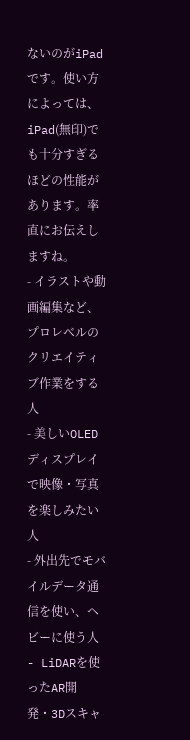ないのがiPadです。使い方によっては、iPad(無印)でも十分すぎるほどの性能があります。率直にお伝えしますね。
- イラストや動画編集など、プロレベルのクリエイティブ作業をする人
- 美しいOLEDディスプレイで映像・写真を楽しみたい人
- 外出先でモバイルデータ通信を使い、ヘビーに使う人
- LiDARを使ったAR開発・3Dスキャ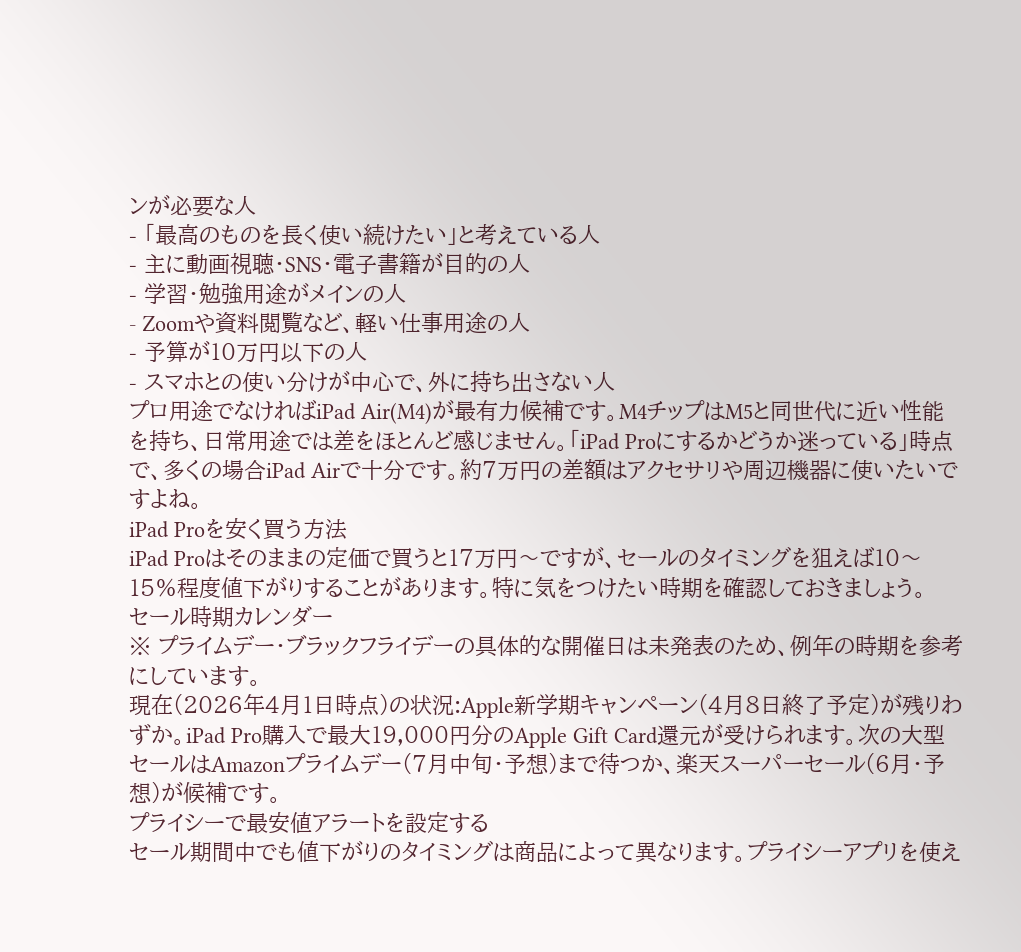ンが必要な人
- 「最高のものを長く使い続けたい」と考えている人
- 主に動画視聴・SNS・電子書籍が目的の人
- 学習・勉強用途がメインの人
- Zoomや資料閲覧など、軽い仕事用途の人
- 予算が10万円以下の人
- スマホとの使い分けが中心で、外に持ち出さない人
プロ用途でなければiPad Air(M4)が最有力候補です。M4チップはM5と同世代に近い性能を持ち、日常用途では差をほとんど感じません。「iPad Proにするかどうか迷っている」時点で、多くの場合iPad Airで十分です。約7万円の差額はアクセサリや周辺機器に使いたいですよね。
iPad Proを安く買う方法
iPad Proはそのままの定価で買うと17万円〜ですが、セールのタイミングを狙えば10〜15%程度値下がりすることがあります。特に気をつけたい時期を確認しておきましょう。
セール時期カレンダー
※ プライムデー・ブラックフライデーの具体的な開催日は未発表のため、例年の時期を参考にしています。
現在(2026年4月1日時点)の状況:Apple新学期キャンペーン(4月8日終了予定)が残りわずか。iPad Pro購入で最大19,000円分のApple Gift Card還元が受けられます。次の大型セールはAmazonプライムデー(7月中旬・予想)まで待つか、楽天スーパーセール(6月・予想)が候補です。
プライシーで最安値アラートを設定する
セール期間中でも値下がりのタイミングは商品によって異なります。プライシーアプリを使え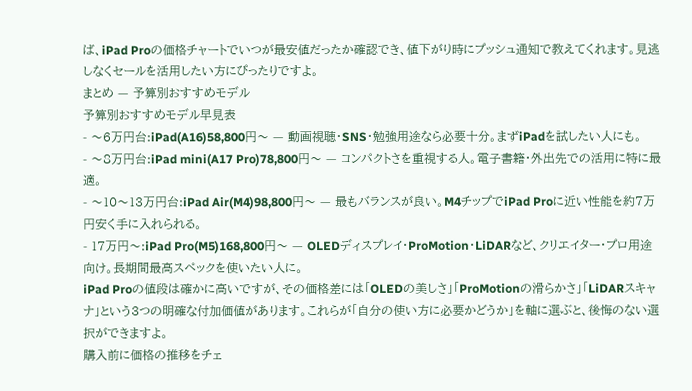ば、iPad Proの価格チャートでいつが最安値だったか確認でき、値下がり時にプッシュ通知で教えてくれます。見逃しなくセールを活用したい方にぴったりですよ。
まとめ — 予算別おすすめモデル
予算別おすすめモデル早見表
- 〜6万円台:iPad(A16)58,800円〜 — 動画視聴・SNS・勉強用途なら必要十分。まずiPadを試したい人にも。
- 〜8万円台:iPad mini(A17 Pro)78,800円〜 — コンパクトさを重視する人。電子書籍・外出先での活用に特に最適。
- 〜10〜13万円台:iPad Air(M4)98,800円〜 — 最もバランスが良い。M4チップでiPad Proに近い性能を約7万円安く手に入れられる。
- 17万円〜:iPad Pro(M5)168,800円〜 — OLEDディスプレイ・ProMotion・LiDARなど、クリエイター・プロ用途向け。長期間最高スペックを使いたい人に。
iPad Proの値段は確かに高いですが、その価格差には「OLEDの美しさ」「ProMotionの滑らかさ」「LiDARスキャナ」という3つの明確な付加価値があります。これらが「自分の使い方に必要かどうか」を軸に選ぶと、後悔のない選択ができますよ。
購入前に価格の推移をチェ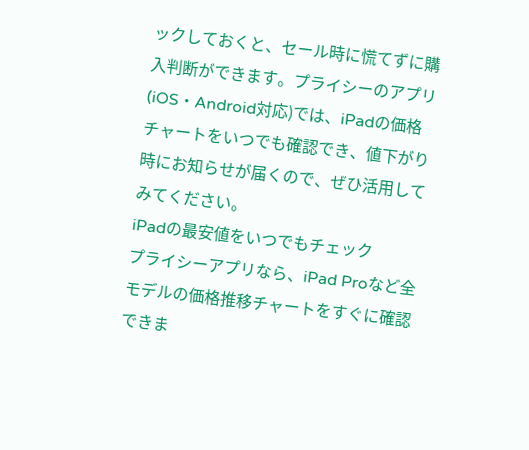ックしておくと、セール時に慌てずに購入判断ができます。プライシーのアプリ(iOS・Android対応)では、iPadの価格チャートをいつでも確認でき、値下がり時にお知らせが届くので、ぜひ活用してみてください。
iPadの最安値をいつでもチェック
プライシーアプリなら、iPad Proなど全モデルの価格推移チャートをすぐに確認できま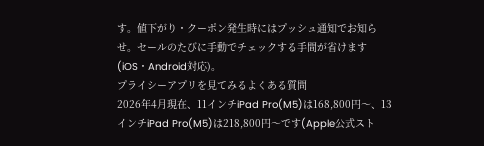す。値下がり・クーポン発生時にはプッシュ通知でお知らせ。セールのたびに手動でチェックする手間が省けます(iOS・Android対応)。
プライシーアプリを見てみるよくある質問
2026年4月現在、11インチiPad Pro(M5)は168,800円〜、13インチiPad Pro(M5)は218,800円〜です(Apple公式スト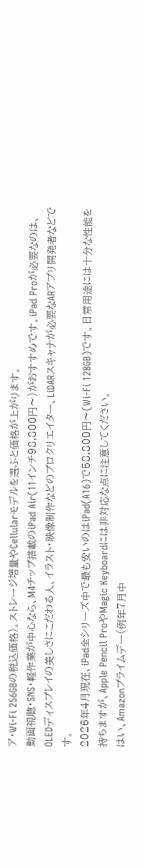ア・Wi-Fi 256GBの税込価格)。ストレージ増量やCellularモデルを選ぶと価格が上がります。
動画視聴・SNS・軽作業が中心なら、M4チップ搭載のiPad Air(11インチ98,800円〜)がおすすめです。iPad Proが必要なのは、OLEDディスプレイの美しさにこだわる人、イラスト・映像制作などのプロクリエイター、LiDARスキャナが必要なARアプリ開発者などです。
2026年4月現在、iPad全シリーズ中で最も安いのはiPad(A16)で58,800円〜(Wi-Fi 128GB)です。日常用途には十分な性能を持ちますが、Apple Pencil ProやMagic Keyboardには非対応な点に注意してください。
はい、Amazonプライムデー(例年7月中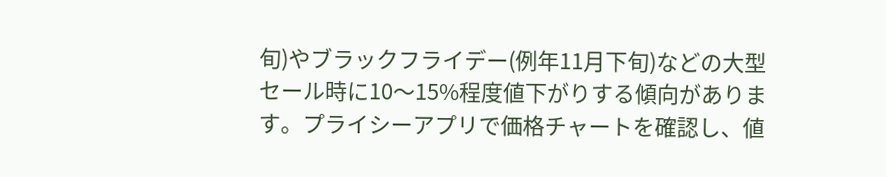旬)やブラックフライデー(例年11月下旬)などの大型セール時に10〜15%程度値下がりする傾向があります。プライシーアプリで価格チャートを確認し、値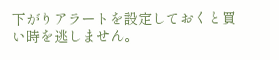下がりアラートを設定しておくと買い時を逃しません。